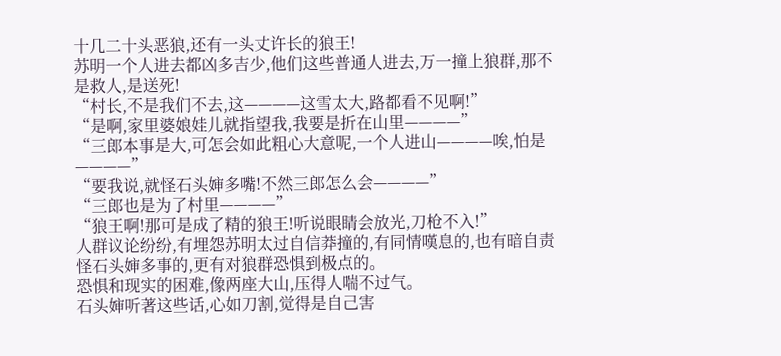十几二十头恶狼,还有一头丈许长的狼王!
苏明一个人进去都凶多吉少,他们这些普通人进去,万一撞上狼群,那不是救人,是送死!
“村长,不是我们不去,这————这雪太大,路都看不见啊!”
“是啊,家里婆娘娃儿就指望我,我要是折在山里————”
“三郎本事是大,可怎会如此粗心大意呢,一个人进山————唉,怕是————”
“要我说,就怪石头婶多嘴!不然三郎怎么会————”
“三郎也是为了村里————”
“狼王啊!那可是成了精的狼王!听说眼睛会放光,刀枪不入!”
人群议论纷纷,有埋怨苏明太过自信莽撞的,有同情嘆息的,也有暗自责怪石头婶多事的,更有对狼群恐惧到极点的。
恐惧和现实的困难,像两座大山,压得人喘不过气。
石头婶听著这些话,心如刀割,觉得是自己害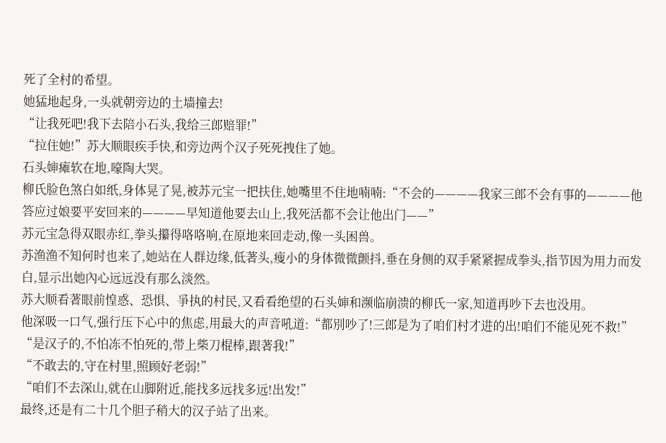死了全村的希望。
她猛地起身,一头就朝旁边的土墙撞去!
“让我死吧!我下去陪小石头,我给三郎赔罪!”
“拉住她!”苏大顺眼疾手快,和旁边两个汉子死死拽住了她。
石头婶瘫软在地,嚎陶大哭。
柳氏脸色煞白如纸,身体晃了晃,被苏元宝一把扶住,她嘴里不住地喃喃:“不会的————我家三郎不会有事的————他答应过娘要平安回来的————早知道他要去山上,我死活都不会让他出门——”
苏元宝急得双眼赤红,拳头攥得咯咯响,在原地来回走动,像一头困兽。
苏渔渔不知何时也来了,她站在人群边缘,低著头,瘦小的身体微微颤抖,垂在身侧的双手紧紧握成拳头,指节因为用力而发白,显示出她內心远远没有那么淡然。
苏大顺看著眼前惶惑、恐惧、爭执的村民,又看看绝望的石头婶和濒临崩溃的柳氏一家,知道再吵下去也没用。
他深吸一口气,强行压下心中的焦虑,用最大的声音吼道:“都別吵了!三郎是为了咱们村才进的出!咱们不能见死不救!”
“是汉子的,不怕冻不怕死的,带上柴刀棍棒,跟著我!”
“不敢去的,守在村里,照顾好老弱!”
“咱们不去深山,就在山脚附近,能找多远找多远!出发!”
最终,还是有二十几个胆子稍大的汉子站了出来。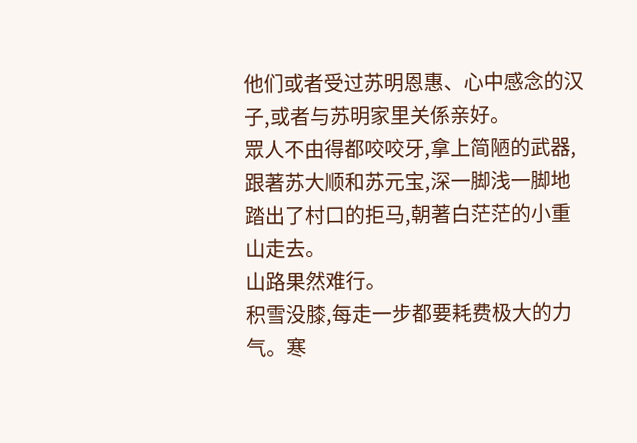他们或者受过苏明恩惠、心中感念的汉子,或者与苏明家里关係亲好。
眾人不由得都咬咬牙,拿上简陋的武器,跟著苏大顺和苏元宝,深一脚浅一脚地踏出了村口的拒马,朝著白茫茫的小重山走去。
山路果然难行。
积雪没膝,每走一步都要耗费极大的力气。寒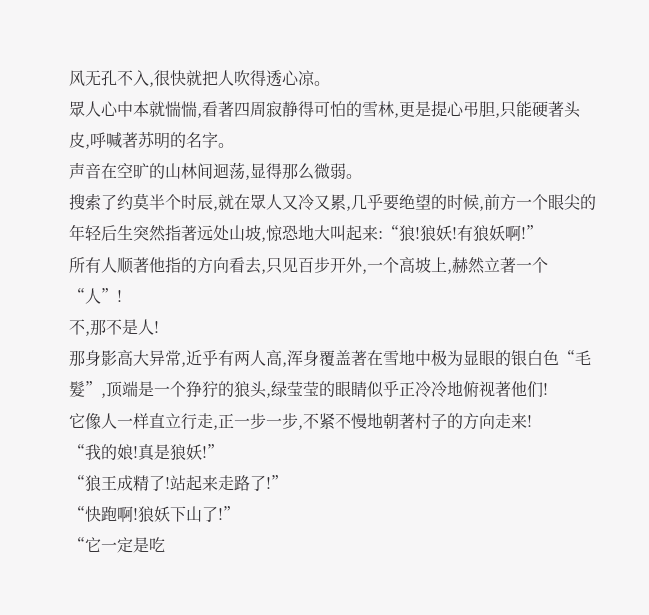风无孔不入,很快就把人吹得透心凉。
眾人心中本就惴惴,看著四周寂静得可怕的雪林,更是提心弔胆,只能硬著头皮,呼喊著苏明的名字。
声音在空旷的山林间迴荡,显得那么微弱。
搜索了约莫半个时辰,就在眾人又冷又累,几乎要绝望的时候,前方一个眼尖的年轻后生突然指著远处山坡,惊恐地大叫起来:“狼!狼妖!有狼妖啊!”
所有人顺著他指的方向看去,只见百步开外,一个高坡上,赫然立著一个“人”!
不,那不是人!
那身影高大异常,近乎有两人高,浑身覆盖著在雪地中极为显眼的银白色“毛髮”,顶端是一个狰狞的狼头,绿莹莹的眼睛似乎正冷冷地俯视著他们!
它像人一样直立行走,正一步一步,不紧不慢地朝著村子的方向走来!
“我的娘!真是狼妖!”
“狼王成精了!站起来走路了!”
“快跑啊!狼妖下山了!”
“它一定是吃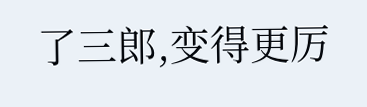了三郎,变得更厉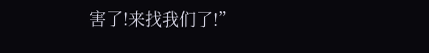害了!来找我们了!”